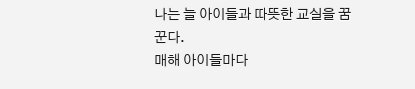나는 늘 아이들과 따뜻한 교실을 꿈꾼다.
매해 아이들마다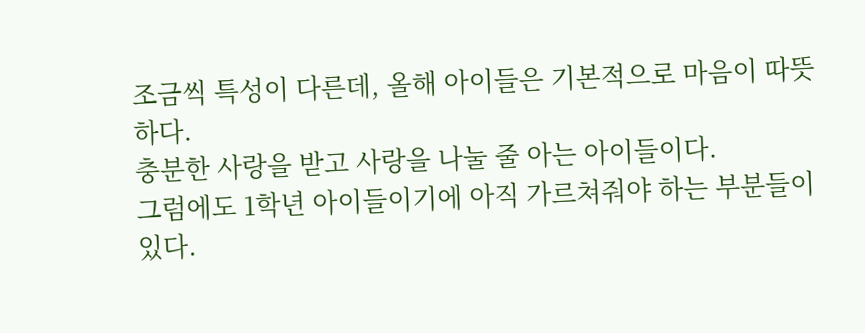조금씩 특성이 다른데, 올해 아이들은 기본적으로 마음이 따뜻하다.
충분한 사랑을 받고 사랑을 나눌 줄 아는 아이들이다.
그럼에도 1학년 아이들이기에 아직 가르쳐줘야 하는 부분들이 있다.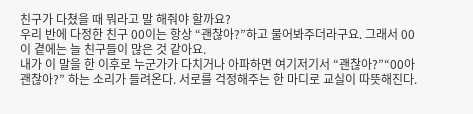친구가 다쳤을 때 뭐라고 말 해줘야 할까요?
우리 반에 다정한 친구 00이는 항상 “괜찮아?”하고 물어봐주더라구요. 그래서 00이 곁에는 늘 친구들이 많은 것 같아요.
내가 이 말을 한 이후로 누군가가 다치거나 아파하면 여기저기서 “괜찮아?”“00아 괜찮아?” 하는 소리가 들려온다. 서로를 걱정해주는 한 마디로 교실이 따뜻해진다.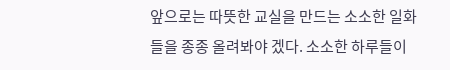앞으로는 따뜻한 교실을 만드는 소소한 일화들을 종종 올려봐야 겠다. 소소한 하루들이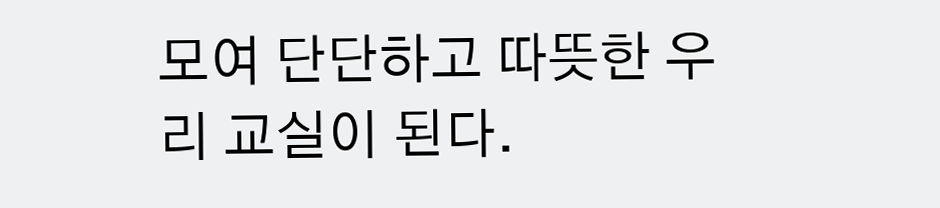모여 단단하고 따뜻한 우리 교실이 된다.